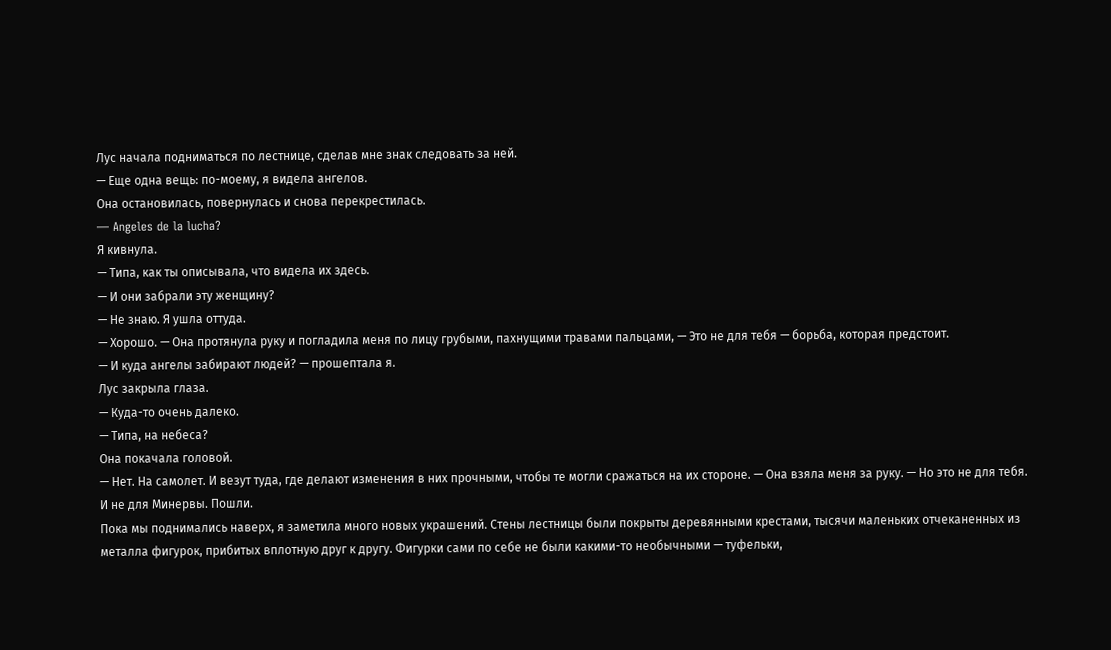Лус начала подниматься по лестнице, сделав мне знак следовать за ней.
— Еще одна вещь: по-моему, я видела ангелов.
Она остановилась, повернулась и снова перекрестилась.
— Angeles de la lucha?
Я кивнула.
— Типа, как ты описывала, что видела их здесь.
— И они забрали эту женщину?
— Не знаю. Я ушла оттуда.
— Хорошо. — Она протянула руку и погладила меня по лицу грубыми, пахнущими травами пальцами, — Это не для тебя — борьба, которая предстоит.
— И куда ангелы забирают людей? — прошептала я.
Лус закрыла глаза.
— Куда-то очень далеко.
— Типа, на небеса?
Она покачала головой.
— Нет. На самолет. И везут туда, где делают изменения в них прочными, чтобы те могли сражаться на их стороне. — Она взяла меня за руку. — Но это не для тебя. И не для Минервы. Пошли.
Пока мы поднимались наверх, я заметила много новых украшений. Стены лестницы были покрыты деревянными крестами, тысячи маленьких отчеканенных из металла фигурок, прибитых вплотную друг к другу. Фигурки сами по себе не были какими-то необычными — туфельки,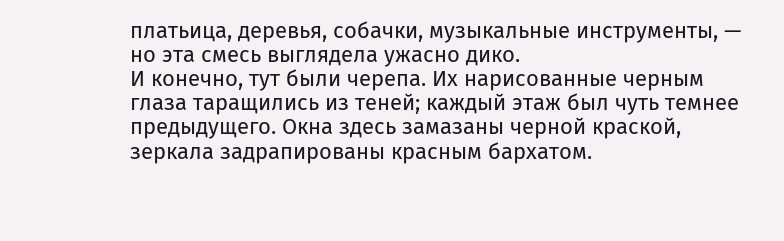платьица, деревья, собачки, музыкальные инструменты, — но эта смесь выглядела ужасно дико.
И конечно, тут были черепа. Их нарисованные черным глаза таращились из теней; каждый этаж был чуть темнее предыдущего. Окна здесь замазаны черной краской, зеркала задрапированы красным бархатом.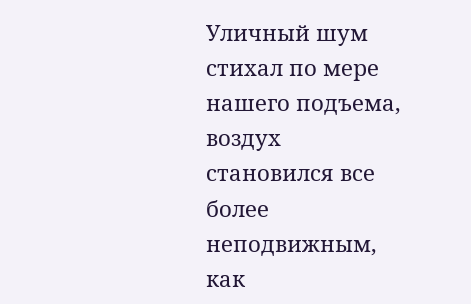Уличный шум стихал по мере нашего подъема, воздух становился все более неподвижным, как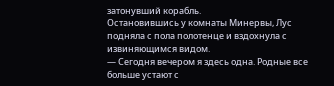затонувший корабль.
Остановившись у комнаты Минервы, Лус подняла с пола полотенце и вздохнула с извиняющимся видом.
— Сегодня вечером я здесь одна. Родные все больше устают с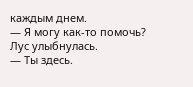каждым днем.
— Я могу как-то помочь?
Лус улыбнулась.
— Ты здесь.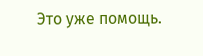Это уже помощь.